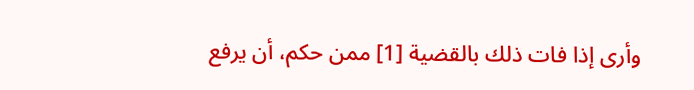وأرى إذا فات ذلك بالقضية [1] ممن حكم، أن يرفع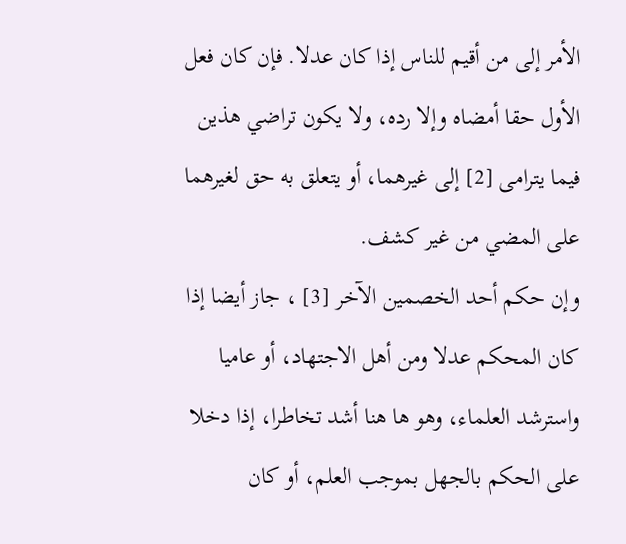الأمر إلى من أقيم للناس إذا كان عدلا. فإن كان فعل الأول حقا أمضاه وإلا رده، ولا يكون تراضي هذين فيما يترامى [2] إلى غيرهما، أو يتعلق به حق لغيرهما على المضي من غير كشف.
وإن حكم أحد الخصمين الآخر [3] ، جاز أيضا إذا كان المحكم عدلا ومن أهل الاجتهاد، أو عاميا واسترشد العلماء، وهو ها هنا أشد تخاطرا، إذا دخلا على الحكم بالجهل بموجب العلم، أو كان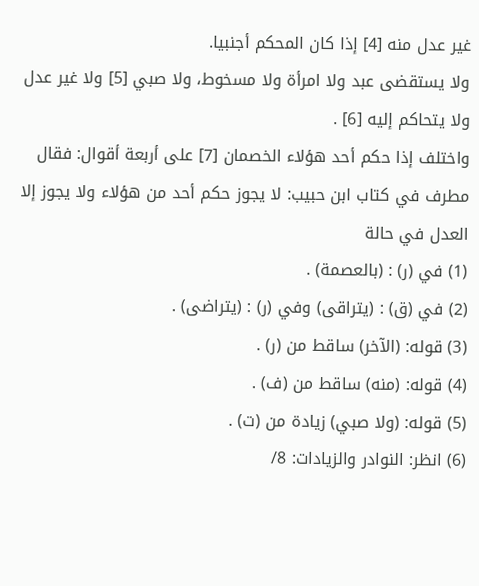غير عدل منه [4] إذا كان المحكم أجنبيا.
ولا يستقضى عبد ولا امرأة ولا مسخوط، ولا صبي [5] ولا غير عدل ولا يتحاكم إليه [6] .
واختلف إذا حكم أحد هؤلاء الخصمان [7] على أربعة أقوال: فقال مطرف في كتاب ابن حبيب: لا يجوز حكم أحد من هؤلاء ولا يجوز إلا العدل في حالة
(1) في (ر) : (بالعصمة) .
(2) في (ق) : (يتراقى) وفي (ر) : (يتراضى) .
(3) قوله: (الآخر) ساقط من (ر) .
(4) قوله: (منه) ساقط من (ف) .
(5) قوله: (ولا صبي) زيادة من (ت) .
(6) انظر: النوادر والزيادات: 8/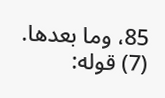85، وما بعدها.
(7) قوله: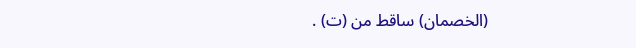(الخصمان) ساقط من (ت) .